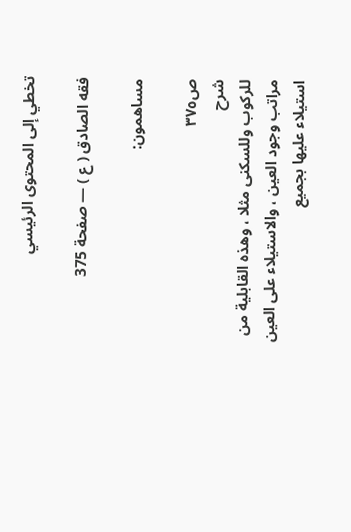تخطي إلى المحتوى الرئيسي

فقه الصادق ( ع ) — صفحة 375

مساهمون:

ص٣٧٥
شرح
للركوب وللسكنى مثلا ، وهذه القابلية من مراتب وجود العين ، والاستيلاء على العين استيلاء عليها بجميع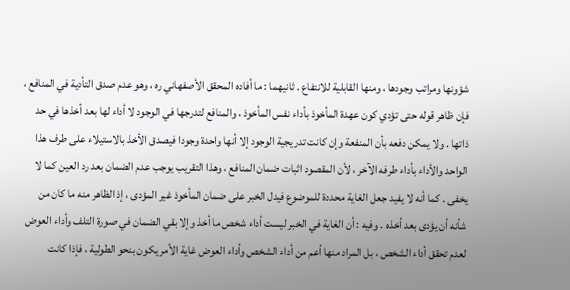شؤونها ومراتب وجودها ، ومنها القابلية للانتفاع . ثانيهما : ما أفاده المحقق الأصفهاني ره ، وهو عدم صدق التأدية في المنافع ، فإن ظاهر قوله حتى تؤدي كون عهدة المأخوذ بأداء نفس المأخوذ ، والمنافع لتدرجها في الوجود لا أداء لها بعد أخذها في حد ذاتها . ولا يمكن دفعه بأن المنفعة وإن كانت تدريجية الوجود إلا أنها واحدة وجودا فيصدق الأخذ بالاستيلاء على طرف هذا الواحد والأداء بأداء طرفه الآخر ، لأن المقصود اثبات ضمان المنافع ، وهذا التقريب يوجب عدم الضمان بعد رد العين كما لا يخفى . كما أنه لا يفيد جعل الغاية محددة للموضوع فيدل الخبر على ضمان المأخوذ غير المؤدى ، إذ الظاهر منه ما كان من شأنه أن يؤدى بعد أخذه . وفيه : أن الغاية في الخبر ليست أداء شخص ما أخذ وإلا بقي الضمان في صورة التلف وأداء العوض لعدم تحقق أداء الشخص ، بل المراد منها أعم من أداء الشخص وأداء العوض غاية الأمر يكون بنحو الطولية ، فإذا كانت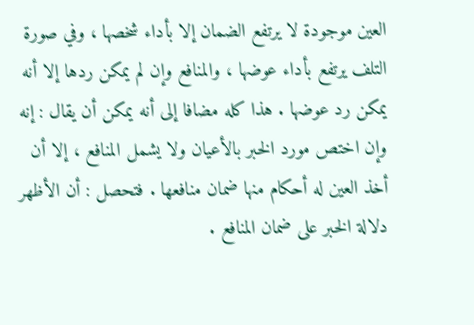العين موجودة لا يرتفع الضمان إلا بأداء شخصها ، وفي صورة التلف يرتفع بأداء عوضها ، والمنافع وإن لم يمكن ردها إلا أنه يمكن رد عوضها . هذا كله مضافا إلى أنه يمكن أن يقال : إنه وإن اختص مورد الخبر بالأعيان ولا يشمل المنافع ، إلا أن أخذ العين له أحكام منها ضمان منافعها . فتحصل : أن الأظهر دلالة الخبر على ضمان المنافع .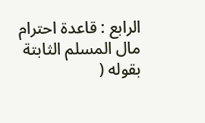الرابع : قاعدة احترام مال المسلم الثابتة بقوله (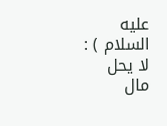عليه السلام ) : لا يحل مال